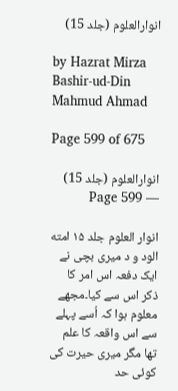انوارالعلوم (جلد 15)

by Hazrat Mirza Bashir-ud-Din Mahmud Ahmad

Page 599 of 675

انوارالعلوم (جلد 15) — Page 599

انوار العلوم جلد ۱۵ امته الود و د میری بچی نے ایک دفعہ اس امر کا ذکر اس سے کیا۔مجھے معلوم ہوا کہ اُسے پہلے سے اس واقعہ کا علم تھا مگر میری حیرت کی کوئی حد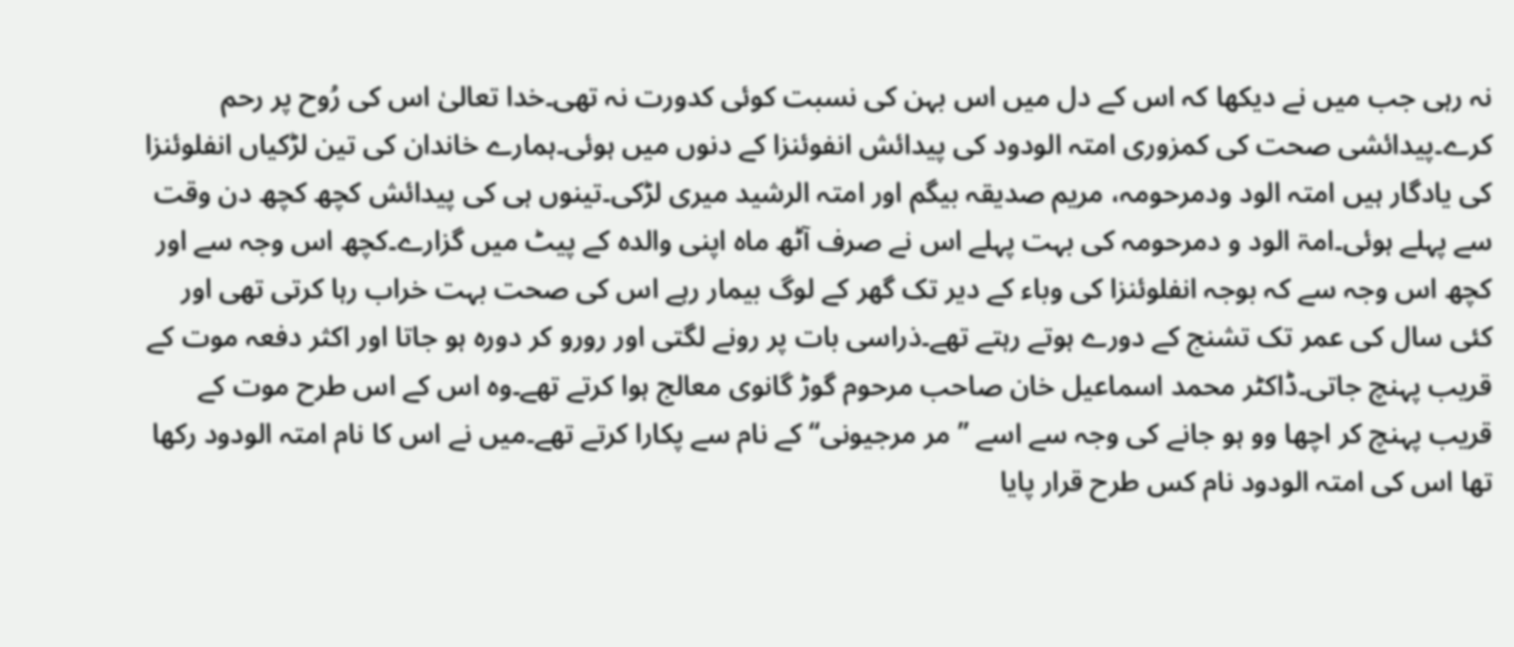نہ رہی جب میں نے دیکھا کہ اس کے دل میں اس بہن کی نسبت کوئی کدورت نہ تھی۔خدا تعالیٰ اس کی رُوح پر رحم کرے۔پیدائشی صحت کی کمزوری امتہ الودود کی پیدائش انفوئنزا کے دنوں میں ہوئی۔ہمارے خاندان کی تین لڑکیاں انفلوئنزا کی یادگار ہیں امتہ الود ودمرحومہ، مریم صدیقہ بیگم اور امتہ الرشید میری لڑکی۔تینوں ہی کی پیدائش کچھ کچھ دن وقت سے پہلے ہوئی۔امۃ الود و دمرحومہ کی بہت پہلے اس نے صرف آٹھ ماہ اپنی والدہ کے پیٹ میں گزارے۔کچھ اس وجہ سے اور کچھ اس وجہ سے کہ بوجہ انفلوئنزا کی وباء کے دیر تک گھر کے لوگ بیمار رہے اس کی صحت بہت خراب رہا کرتی تھی اور کئی سال کی عمر تک تشنج کے دورے ہوتے رہتے تھے۔ذراسی بات پر رونے لگتی اور رورو کر دورہ ہو جاتا اور اکثر دفعہ موت کے قریب پہنچ جاتی۔ڈاکٹر محمد اسماعیل خان صاحب مرحوم گوڑ گانوی معالج ہوا کرتے تھے۔وہ اس کے اس طرح موت کے قریب پہنچ کر اچھا وو ہو جانے کی وجہ سے اسے ” مر مرجیونی“ کے نام سے پکارا کرتے تھے۔میں نے اس کا نام امتہ الودود رکھا تھا اس کی امتہ الودود نام کس طرح قرار پایا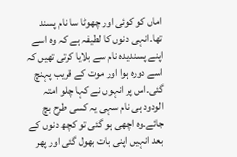اماں کو کوئی اور چھوٹا سا نام پسند تھا۔انہی دنوں کا لطیفہ ہے کہ وہ اسے اپنے پسندیدہ نام سے بلایا کرتی تھیں کہ اسے دورہ ہوا اور موت کے قریب پہنچ گئی۔اس پر انہوں نے کہا چلو امتہ الودود ہی نام سہی یہ کسی طرح بچ جائے۔وہ اچھی ہو گئی تو کچھ دنوں کے بعد انہیں اپنی بات بھول گئی اور پھر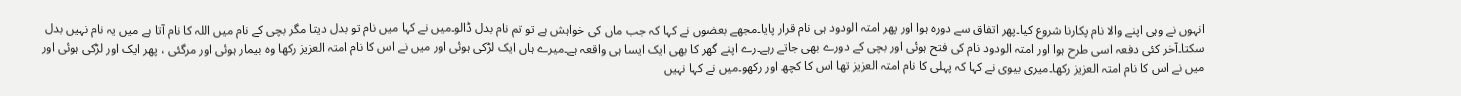انہوں نے وہی اپنے والا نام پکارنا شروع کیا۔پھر اتفاق سے دورہ ہوا اور پھر امتہ الودود ہی نام قرار پایا۔مجھے بعضوں نے کہا کہ جب ماں کی خواہش ہے تو تم نام بدل ڈالو۔میں نے کہا میں نام تو بدل دیتا مگر بچی کے نام میں اللہ کا نام آتا ہے میں یہ نام نہیں بدل سکتا۔آخر کئی دفعہ اسی طرح ہوا اور امتہ الودود نام کی فتح ہوئی اور بچی کے دورے بھی جاتے رہے۔رے اپنے گھر کا بھی ایک ایسا ہی واقعہ ہے۔میرے ہاں ایک لڑکی ہوئی اور میں نے اس کا نام امتہ العزیز رکھا وہ بیمار ہوئی اور مرگئی ، پھر ایک اور لڑکی ہوئی اور میں نے اس کا نام امتہ العزیز رکھا۔میری بیوی نے کہا کہ پہلی کا نام امتہ العزیز تھا اس کا کچھ اور رکھو۔میں نے کہا نہیں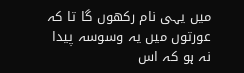میں یہی نام رکھوں گا تا کہ عورتوں میں یہ وسوسہ پیدا نہ ہو کہ اس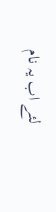لئے اب یہ نام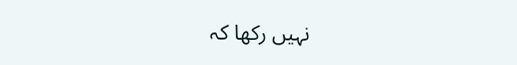نہیں رکھا کہ